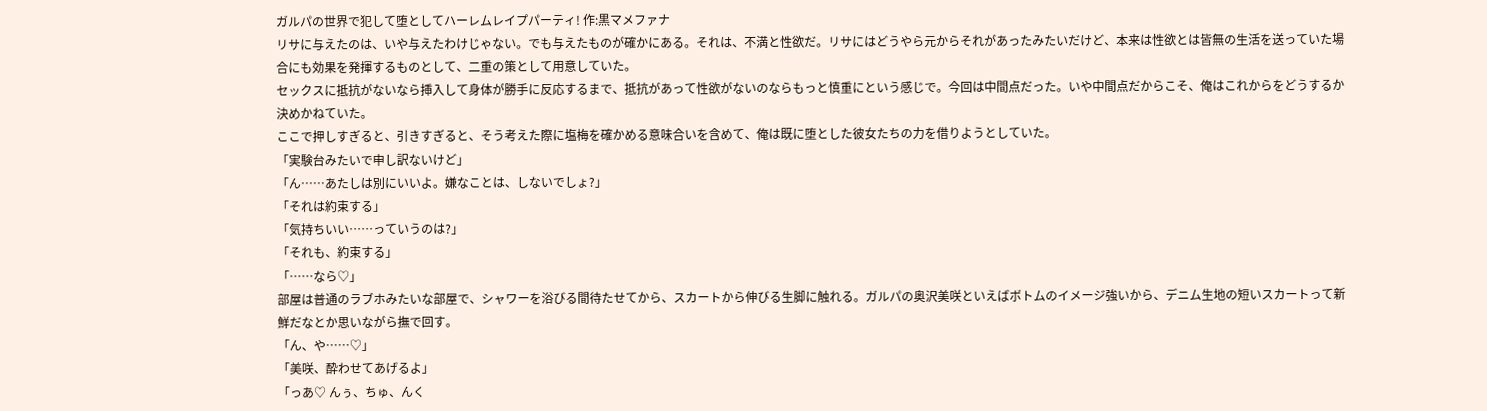ガルパの世界で犯して堕としてハーレムレイプパーティ! 作:黒マメファナ
リサに与えたのは、いや与えたわけじゃない。でも与えたものが確かにある。それは、不満と性欲だ。リサにはどうやら元からそれがあったみたいだけど、本来は性欲とは皆無の生活を送っていた場合にも効果を発揮するものとして、二重の策として用意していた。
セックスに抵抗がないなら挿入して身体が勝手に反応するまで、抵抗があって性欲がないのならもっと慎重にという感じで。今回は中間点だった。いや中間点だからこそ、俺はこれからをどうするか決めかねていた。
ここで押しすぎると、引きすぎると、そう考えた際に塩梅を確かめる意味合いを含めて、俺は既に堕とした彼女たちの力を借りようとしていた。
「実験台みたいで申し訳ないけど」
「ん……あたしは別にいいよ。嫌なことは、しないでしょ?」
「それは約束する」
「気持ちいい……っていうのは?」
「それも、約束する」
「……なら♡」
部屋は普通のラブホみたいな部屋で、シャワーを浴びる間待たせてから、スカートから伸びる生脚に触れる。ガルパの奥沢美咲といえばボトムのイメージ強いから、デニム生地の短いスカートって新鮮だなとか思いながら撫で回す。
「ん、や……♡」
「美咲、酔わせてあげるよ」
「っあ♡ んぅ、ちゅ、んく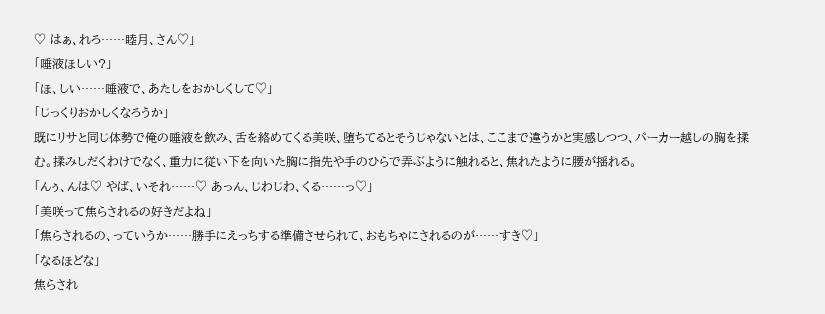♡ はぁ、れろ……睦月、さん♡」
「唾液ほしい?」
「ほ、しい……唾液で、あたしをおかしくして♡」
「じっくりおかしくなろうか」
既にリサと同じ体勢で俺の唾液を飲み、舌を絡めてくる美咲、堕ちてるとそうじゃないとは、ここまで違うかと実感しつつ、パーカー越しの胸を揉む。揉みしだくわけでなく、重力に従い下を向いた胸に指先や手のひらで弄ぶように触れると、焦れたように腰が揺れる。
「んぅ、んは♡ やば、いそれ……♡ あっん、じわじわ、くる……っ♡」
「美咲って焦らされるの好きだよね」
「焦らされるの、っていうか……勝手にえっちする準備させられて、おもちゃにされるのが……すき♡」
「なるほどな」
焦らされ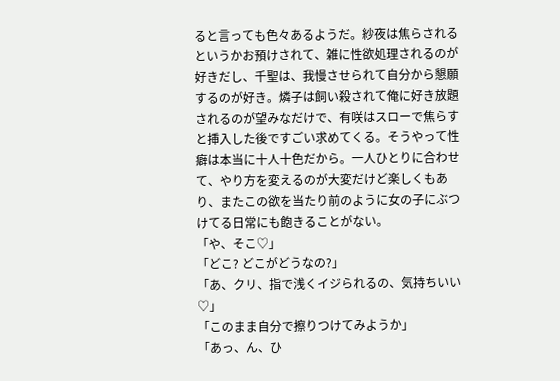ると言っても色々あるようだ。紗夜は焦らされるというかお預けされて、雑に性欲処理されるのが好きだし、千聖は、我慢させられて自分から懇願するのが好き。燐子は飼い殺されて俺に好き放題されるのが望みなだけで、有咲はスローで焦らすと挿入した後ですごい求めてくる。そうやって性癖は本当に十人十色だから。一人ひとりに合わせて、やり方を変えるのが大変だけど楽しくもあり、またこの欲を当たり前のように女の子にぶつけてる日常にも飽きることがない。
「や、そこ♡」
「どこ? どこがどうなの?」
「あ、クリ、指で浅くイジられるの、気持ちいい♡」
「このまま自分で擦りつけてみようか」
「あっ、ん、ひ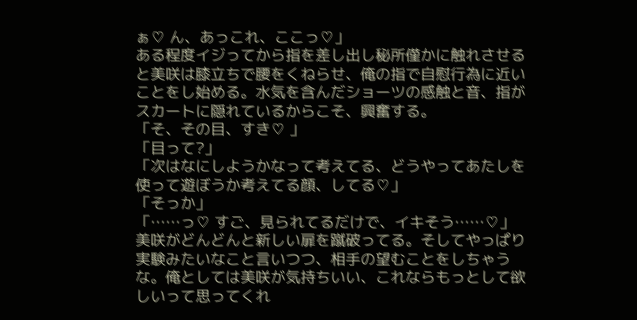ぁ♡ ん、あっこれ、ここっ♡」
ある程度イジってから指を差し出し秘所僅かに触れさせると美咲は膝立ちで腰をくねらせ、俺の指で自慰行為に近いことをし始める。水気を含んだショーツの感触と音、指がスカートに隠れているからこそ、興奮する。
「そ、その目、すき♡ 」
「目って?」
「次はなにしようかなって考えてる、どうやってあたしを使って遊ぼうか考えてる顔、してる♡」
「そっか」
「……っ♡ すご、見られてるだけで、イキそう……♡」
美咲がどんどんと新しい扉を蹴破ってる。そしてやっぱり実験みたいなこと言いつつ、相手の望むことをしちゃうな。俺としては美咲が気持ちいい、これならもっとして欲しいって思ってくれ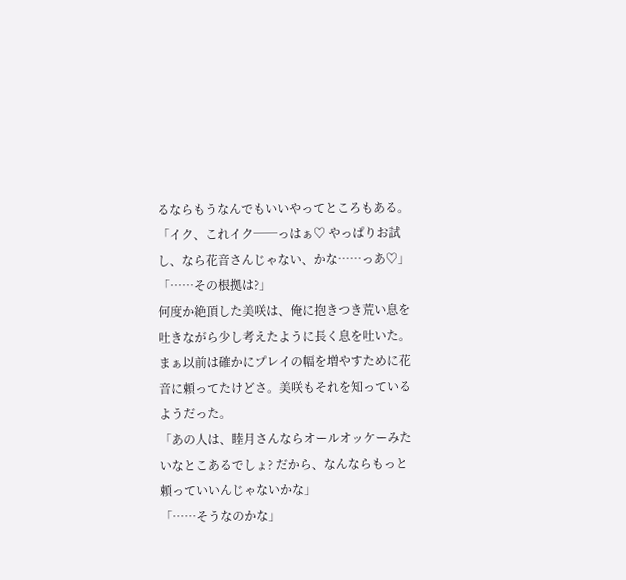るならもうなんでもいいやってところもある。
「イク、これイク──っはぁ♡ やっぱりお試し、なら花音さんじゃない、かな……っあ♡」
「……その根拠は?」
何度か絶頂した美咲は、俺に抱きつき荒い息を吐きながら少し考えたように長く息を吐いた。まぁ以前は確かにプレイの幅を増やすために花音に頼ってたけどさ。美咲もそれを知っているようだった。
「あの人は、睦月さんならオールオッケーみたいなとこあるでしょ? だから、なんならもっと頼っていいんじゃないかな」
「……そうなのかな」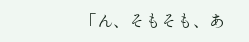「ん、そもそも、あ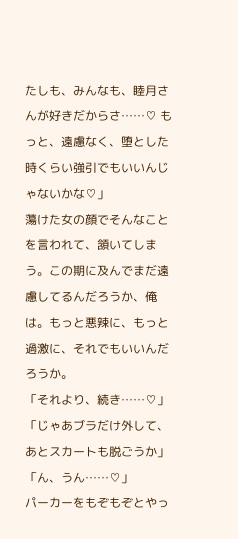たしも、みんなも、睦月さんが好きだからさ……♡ もっと、遠慮なく、堕とした時くらい強引でもいいんじゃないかな♡」
蕩けた女の顔でそんなことを言われて、頷いてしまう。この期に及んでまだ遠慮してるんだろうか、俺は。もっと悪辣に、もっと過激に、それでもいいんだろうか。
「それより、続き……♡」
「じゃあブラだけ外して、あとスカートも脱ごうか」
「ん、うん……♡」
パーカーをもぞもぞとやっ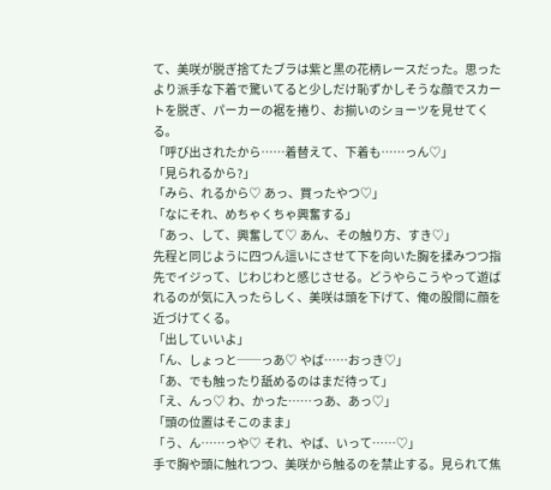て、美咲が脱ぎ捨てたブラは紫と黒の花柄レースだった。思ったより派手な下着で驚いてると少しだけ恥ずかしそうな顔でスカートを脱ぎ、パーカーの裾を捲り、お揃いのショーツを見せてくる。
「呼び出されたから……着替えて、下着も……っん♡」
「見られるから?」
「みら、れるから♡ あっ、買ったやつ♡」
「なにそれ、めちゃくちゃ興奮する」
「あっ、して、興奮して♡ あん、その触り方、すき♡」
先程と同じように四つん這いにさせて下を向いた胸を揉みつつ指先でイジって、じわじわと感じさせる。どうやらこうやって遊ばれるのが気に入ったらしく、美咲は頭を下げて、俺の股間に顔を近づけてくる。
「出していいよ」
「ん、しょっと──っあ♡ やば……おっき♡」
「あ、でも触ったり舐めるのはまだ待って」
「え、んっ♡ わ、かった……っあ、あっ♡」
「頭の位置はそこのまま」
「う、ん……っや♡ それ、やば、いって……♡」
手で胸や頭に触れつつ、美咲から触るのを禁止する。見られて焦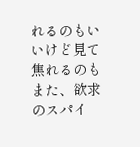れるのもいいけど見て焦れるのもまた、欲求のスパイ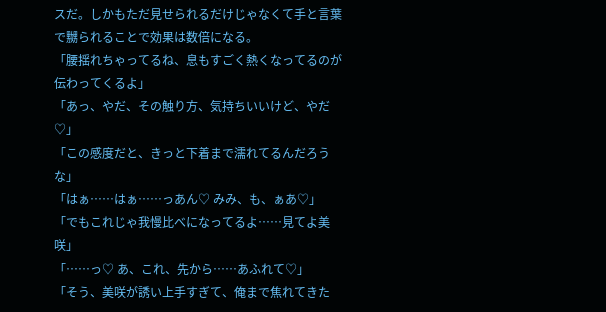スだ。しかもただ見せられるだけじゃなくて手と言葉で嬲られることで効果は数倍になる。
「腰揺れちゃってるね、息もすごく熱くなってるのが伝わってくるよ」
「あっ、やだ、その触り方、気持ちいいけど、やだ♡」
「この感度だと、きっと下着まで濡れてるんだろうな」
「はぁ……はぁ……っあん♡ みみ、も、ぁあ♡」
「でもこれじゃ我慢比べになってるよ……見てよ美咲」
「……っ♡ あ、これ、先から……あふれて♡」
「そう、美咲が誘い上手すぎて、俺まで焦れてきた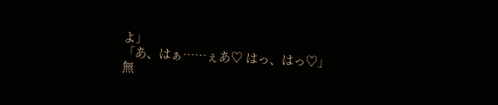よ」
「あ、はぁ……ぇあ♡ はっ、はっ♡」
無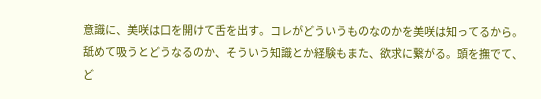意識に、美咲は口を開けて舌を出す。コレがどういうものなのかを美咲は知ってるから。舐めて吸うとどうなるのか、そういう知識とか経験もまた、欲求に繋がる。頭を撫でて、ど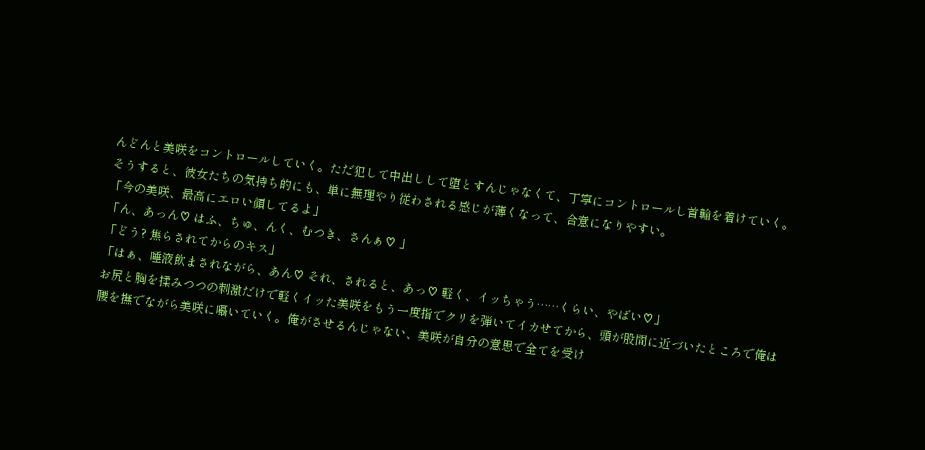んどんと美咲をコントロールしていく。ただ犯して中出しして堕とすんじゃなくて、丁寧にコントロールし首輪を着けていく。そうすると、彼女たちの気持ち的にも、単に無理やり従わされる感じが薄くなって、合意になりやすい。
「今の美咲、最高にエロい顔してるよ」
「ん、あっん♡ はふ、ちゅ、んく、むつき、さんぁ♡ 」
「どう? 焦らされてからのキス」
「はぁ、唾液飲まされながら、あん♡ それ、されると、あっ♡ 軽く、イッちゃう……くらい、やばい♡」
お尻と胸を揉みつつの刺激だけで軽くイッた美咲をもう一度指でクリを弾いてイカせてから、頭が股間に近づいたところで俺は腰を撫でながら美咲に囁いていく。俺がさせるんじゃない、美咲が自分の意思で全てを受け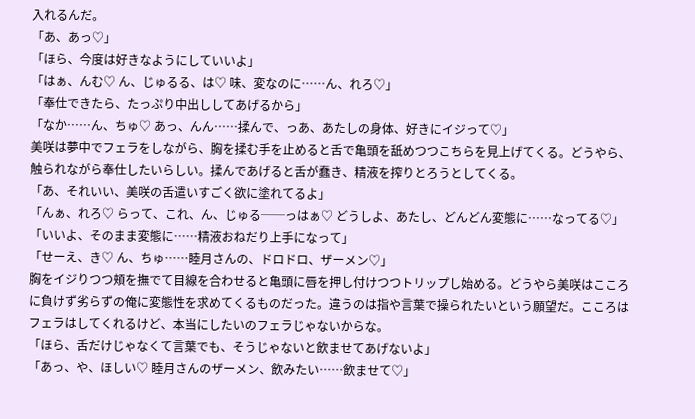入れるんだ。
「あ、あっ♡」
「ほら、今度は好きなようにしていいよ」
「はぁ、んむ♡ ん、じゅるる、は♡ 味、変なのに……ん、れろ♡」
「奉仕できたら、たっぷり中出ししてあげるから」
「なか……ん、ちゅ♡ あっ、んん……揉んで、っあ、あたしの身体、好きにイジって♡」
美咲は夢中でフェラをしながら、胸を揉む手を止めると舌で亀頭を舐めつつこちらを見上げてくる。どうやら、触られながら奉仕したいらしい。揉んであげると舌が蠢き、精液を搾りとろうとしてくる。
「あ、それいい、美咲の舌遣いすごく欲に塗れてるよ」
「んぁ、れろ♡ らって、これ、ん、じゅる──っはぁ♡ どうしよ、あたし、どんどん変態に……なってる♡」
「いいよ、そのまま変態に……精液おねだり上手になって」
「せーえ、き♡ ん、ちゅ……睦月さんの、ドロドロ、ザーメン♡」
胸をイジりつつ頬を撫でて目線を合わせると亀頭に唇を押し付けつつトリップし始める。どうやら美咲はこころに負けず劣らずの俺に変態性を求めてくるものだった。違うのは指や言葉で操られたいという願望だ。こころはフェラはしてくれるけど、本当にしたいのフェラじゃないからな。
「ほら、舌だけじゃなくて言葉でも、そうじゃないと飲ませてあげないよ」
「あっ、や、ほしい♡ 睦月さんのザーメン、飲みたい……飲ませて♡」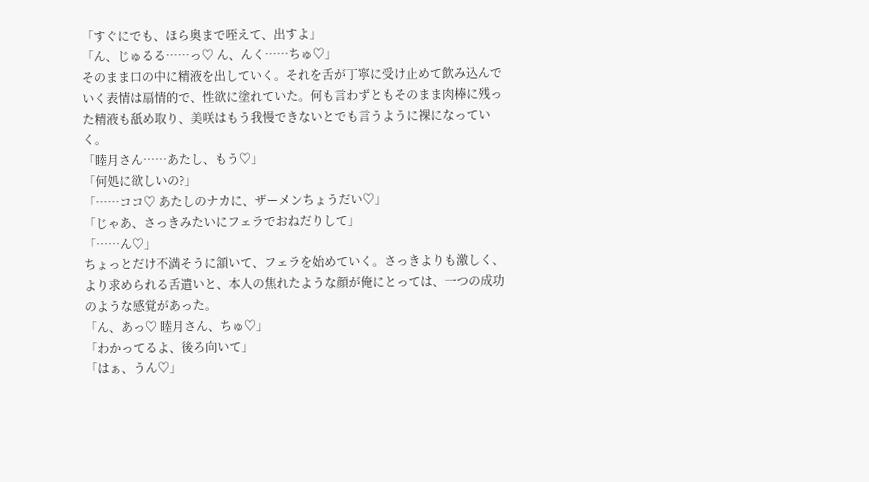「すぐにでも、ほら奥まで咥えて、出すよ」
「ん、じゅるる……っ♡ ん、んく……ちゅ♡」
そのまま口の中に精液を出していく。それを舌が丁寧に受け止めて飲み込んでいく表情は扇情的で、性欲に塗れていた。何も言わずともそのまま肉棒に残った精液も舐め取り、美咲はもう我慢できないとでも言うように裸になっていく。
「睦月さん……あたし、もう♡」
「何処に欲しいの?」
「……ココ♡ あたしのナカに、ザーメンちょうだい♡」
「じゃあ、さっきみたいにフェラでおねだりして」
「……ん♡」
ちょっとだけ不満そうに頷いて、フェラを始めていく。さっきよりも激しく、より求められる舌遣いと、本人の焦れたような顔が俺にとっては、一つの成功のような感覚があった。
「ん、あっ♡ 睦月さん、ちゅ♡」
「わかってるよ、後ろ向いて」
「はぁ、うん♡」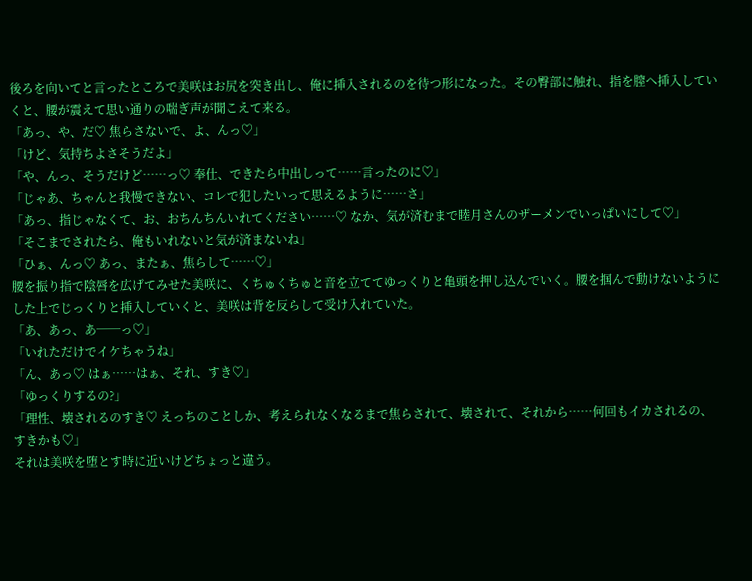後ろを向いてと言ったところで美咲はお尻を突き出し、俺に挿入されるのを待つ形になった。その臀部に触れ、指を膣へ挿入していくと、腰が震えて思い通りの喘ぎ声が聞こえて来る。
「あっ、や、だ♡ 焦らさないで、よ、んっ♡」
「けど、気持ちよさそうだよ」
「や、んっ、そうだけど……っ♡ 奉仕、できたら中出しって……言ったのに♡」
「じゃあ、ちゃんと我慢できない、コレで犯したいって思えるように……さ」
「あっ、指じゃなくて、お、おちんちんいれてください……♡ なか、気が済むまで睦月さんのザーメンでいっぱいにして♡」
「そこまでされたら、俺もいれないと気が済まないね」
「ひぁ、んっ♡ あっ、またぁ、焦らして……♡」
腰を振り指で陰唇を広げてみせた美咲に、くちゅくちゅと音を立ててゆっくりと亀頭を押し込んでいく。腰を掴んで動けないようにした上でじっくりと挿入していくと、美咲は背を反らして受け入れていた。
「あ、あっ、あ──っ♡」
「いれただけでイケちゃうね」
「ん、あっ♡ はぁ……はぁ、それ、すき♡」
「ゆっくりするの?」
「理性、壊されるのすき♡ えっちのことしか、考えられなくなるまで焦らされて、壊されて、それから……何回もイカされるの、すきかも♡」
それは美咲を堕とす時に近いけどちょっと違う。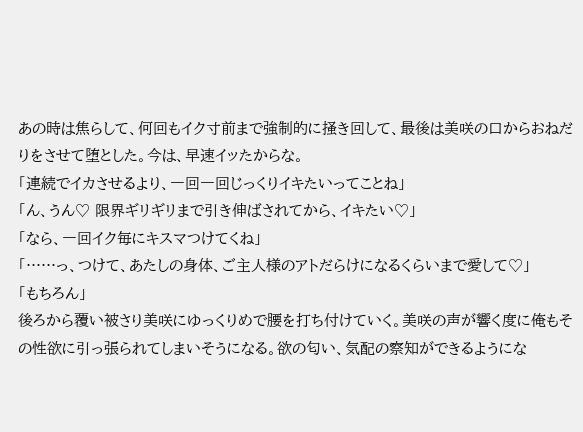あの時は焦らして、何回もイク寸前まで強制的に掻き回して、最後は美咲の口からおねだりをさせて堕とした。今は、早速イッたからな。
「連続でイカさせるより、一回一回じっくりイキたいってことね」
「ん、うん♡ 限界ギリギリまで引き伸ばされてから、イキたい♡」
「なら、一回イク毎にキスマつけてくね」
「……っ、つけて、あたしの身体、ご主人様のアトだらけになるくらいまで愛して♡」
「もちろん」
後ろから覆い被さり美咲にゆっくりめで腰を打ち付けていく。美咲の声が響く度に俺もその性欲に引っ張られてしまいそうになる。欲の匂い、気配の察知ができるようにな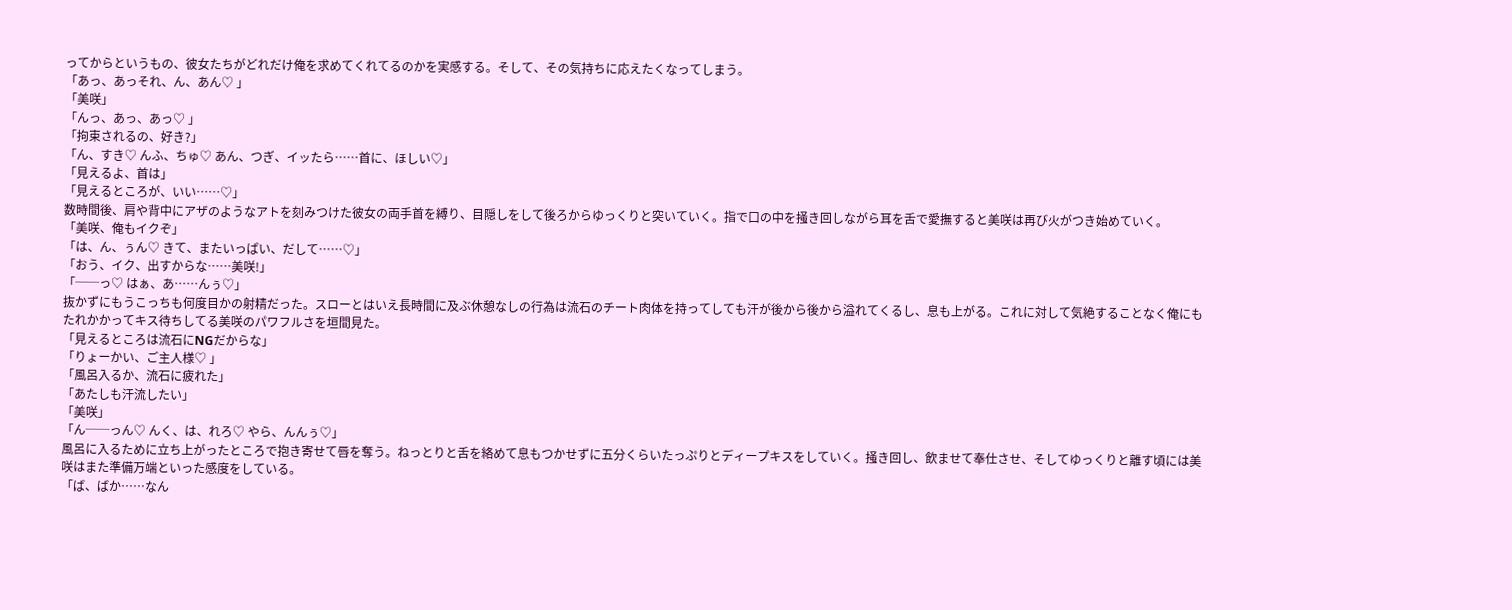ってからというもの、彼女たちがどれだけ俺を求めてくれてるのかを実感する。そして、その気持ちに応えたくなってしまう。
「あっ、あっそれ、ん、あん♡ 」
「美咲」
「んっ、あっ、あっ♡ 」
「拘束されるの、好き?」
「ん、すき♡ んふ、ちゅ♡ あん、つぎ、イッたら……首に、ほしい♡」
「見えるよ、首は」
「見えるところが、いい……♡」
数時間後、肩や背中にアザのようなアトを刻みつけた彼女の両手首を縛り、目隠しをして後ろからゆっくりと突いていく。指で口の中を掻き回しながら耳を舌で愛撫すると美咲は再び火がつき始めていく。
「美咲、俺もイクぞ」
「は、ん、ぅん♡ きて、またいっぱい、だして……♡」
「おう、イク、出すからな……美咲!」
「──っ♡ はぁ、あ……んぅ♡」
抜かずにもうこっちも何度目かの射精だった。スローとはいえ長時間に及ぶ休憩なしの行為は流石のチート肉体を持ってしても汗が後から後から溢れてくるし、息も上がる。これに対して気絶することなく俺にもたれかかってキス待ちしてる美咲のパワフルさを垣間見た。
「見えるところは流石にNGだからな」
「りょーかい、ご主人様♡ 」
「風呂入るか、流石に疲れた」
「あたしも汗流したい」
「美咲」
「ん──っん♡ んく、は、れろ♡ やら、んんぅ♡」
風呂に入るために立ち上がったところで抱き寄せて唇を奪う。ねっとりと舌を絡めて息もつかせずに五分くらいたっぷりとディープキスをしていく。掻き回し、飲ませて奉仕させ、そしてゆっくりと離す頃には美咲はまた準備万端といった感度をしている。
「ば、ばか……なん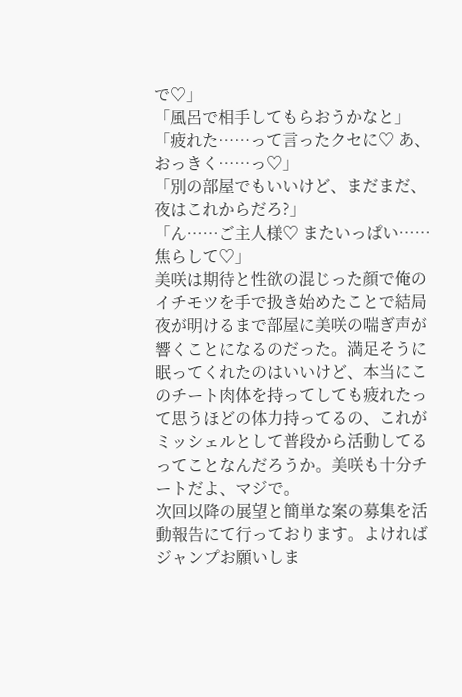で♡」
「風呂で相手してもらおうかなと」
「疲れた……って言ったクセに♡ あ、おっきく……っ♡」
「別の部屋でもいいけど、まだまだ、夜はこれからだろ?」
「ん……ご主人様♡ またいっぱい……焦らして♡」
美咲は期待と性欲の混じった顔で俺のイチモツを手で扱き始めたことで結局夜が明けるまで部屋に美咲の喘ぎ声が響くことになるのだった。満足そうに眠ってくれたのはいいけど、本当にこのチート肉体を持ってしても疲れたって思うほどの体力持ってるの、これがミッシェルとして普段から活動してるってことなんだろうか。美咲も十分チートだよ、マジで。
次回以降の展望と簡単な案の募集を活動報告にて行っております。よければジャンプお願いしま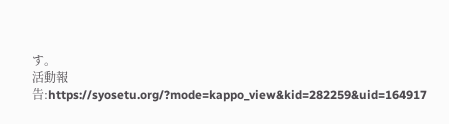す。
活動報告:https://syosetu.org/?mode=kappo_view&kid=282259&uid=164917